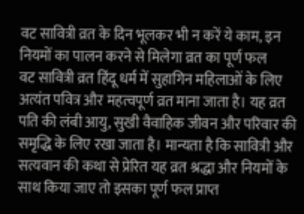वट सावित्री व्रत के दिन भूलकर भी न करें ये काम, इन नियमों का पालन करने से मिलेगा व्रत का पूर्ण फल
वट सावित्री व्रत हिंदू धर्म में सुहागिन महिलाओं के लिए अत्यंत पवित्र और महत्वपूर्ण व्रत माना जाता है। यह व्रत पति की लंबी आयु, सुखी वैवाहिक जीवन और परिवार की समृद्धि के लिए रखा जाता है। मान्यता है कि सावित्री और सत्यवान की कथा से प्रेरित यह व्रत श्रद्धा और नियमों के साथ किया जाए तो इसका पूर्ण फल प्राप्त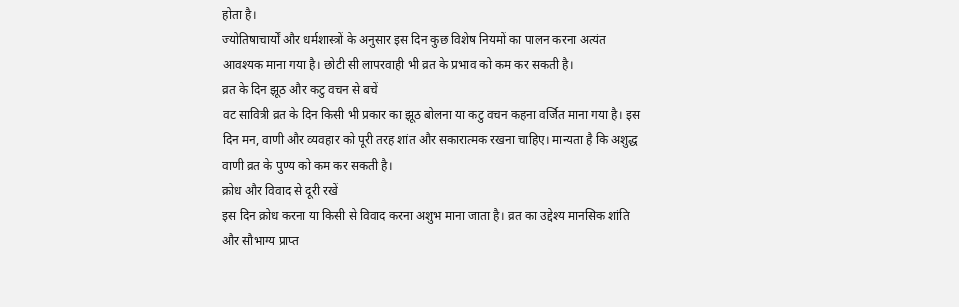होता है।
ज्योतिषाचार्यों और धर्मशास्त्रों के अनुसार इस दिन कुछ विशेष नियमों का पालन करना अत्यंत आवश्यक माना गया है। छोटी सी लापरवाही भी व्रत के प्रभाव को कम कर सकती है।
व्रत के दिन झूठ और कटु वचन से बचें
वट सावित्री व्रत के दिन किसी भी प्रकार का झूठ बोलना या कटु वचन कहना वर्जित माना गया है। इस दिन मन, वाणी और व्यवहार को पूरी तरह शांत और सकारात्मक रखना चाहिए। मान्यता है कि अशुद्ध वाणी व्रत के पुण्य को कम कर सकती है।
क्रोध और विवाद से दूरी रखें
इस दिन क्रोध करना या किसी से विवाद करना अशुभ माना जाता है। व्रत का उद्देश्य मानसिक शांति और सौभाग्य प्राप्त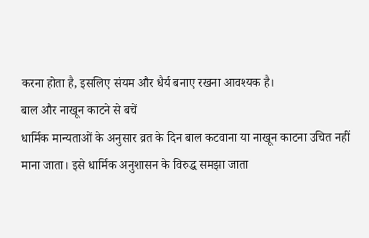करना होता है, इसलिए संयम और धैर्य बनाए रखना आवश्यक है।
बाल और नाखून काटने से बचें
धार्मिक मान्यताओं के अनुसार व्रत के दिन बाल कटवाना या नाखून काटना उचित नहीं माना जाता। इसे धार्मिक अनुशासन के विरुद्ध समझा जाता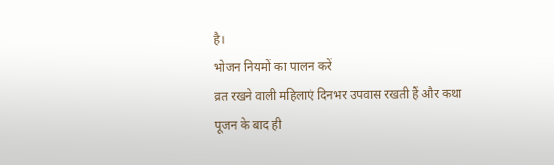है।
भोजन नियमों का पालन करें
व्रत रखने वाली महिलाएं दिनभर उपवास रखती हैं और कथा पूजन के बाद ही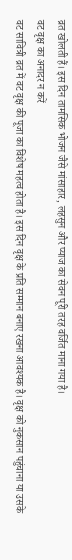व्रत खोलती हैं। इस दिन तामसिक भोजन जैसे मांसाहार, लहसुन और प्याज का सेवन पूरी तरह वर्जित माना गया है।
वट वृक्ष का अनादर न करें
वट सावित्री व्रत में वट वृक्ष की पूजा का विशेष महत्व होता है। इस दिन वृक्ष के प्रति सम्मान बनाए रखना आवश्यक है। वृक्ष को नुकसान पहुंचाना या उसके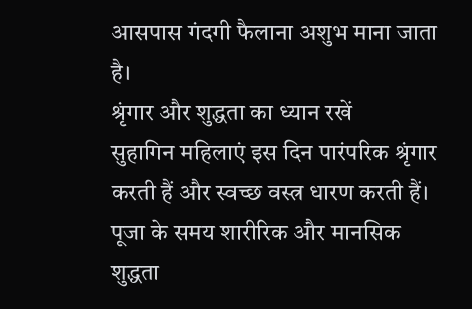आसपास गंदगी फैलाना अशुभ माना जाता है।
श्रृंगार और शुद्धता का ध्यान रखें
सुहागिन महिलाएं इस दिन पारंपरिक श्रृंगार करती हैं और स्वच्छ वस्त्र धारण करती हैं। पूजा के समय शारीरिक और मानसिक शुद्धता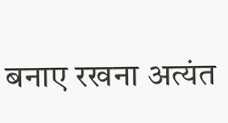बनाए रखना अत्यंत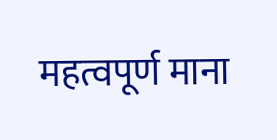महत्वपूर्ण माना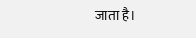जाता है।